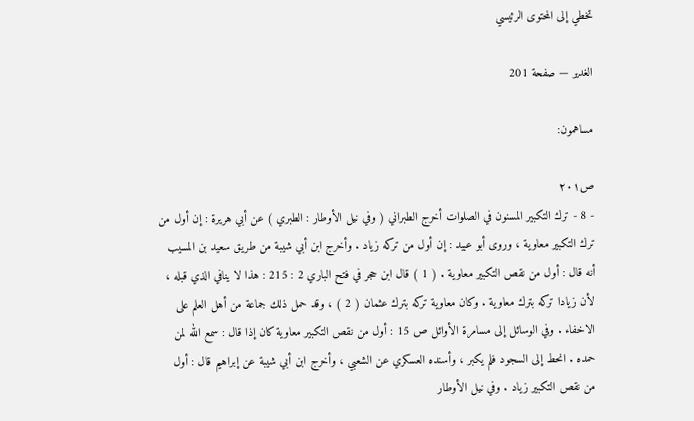تخطي إلى المحتوى الرئيسي

الغدير — صفحة 201

مساهمون:

ص٢٠١
- 8 - ترك التكبير المسنون في الصلوات أخرج الطبراني ( وفي نيل الأوطار : الطبري ) عن أبي هريرة : إن أول من ترك التكبير معاوية ، وروى أبو عبيد : إن أول من تركه زياد . وأخرج ابن أبي شيبة من طريق سعيد بن المسيب أنه قال : أول من نقص التكبير معاوية . ( 1 ) قال ابن حجر في فتح الباري 2 : 215 : هذا لا ينافي الذي قبله ، لأن زيادا تركه بترك معاوية . وكان معاوية تركه بترك عثمان ( 2 ) ، وقد حمل ذلك جماعة من أهل العلم على الاخفاء . وفي الوسائل إلى مسامرة الأوائل ص 15 : أول من نقص التكبير معاوية كان إذا قال : سمع الله لمن حمده . انحط إلى السجود فلم يكبر ، وأسنده العسكري عن الشعبي ، وأخرج ابن أبي شيبة عن إبراهيم قال : أول من نقص التكبير زياد . وفي نيل الأوطار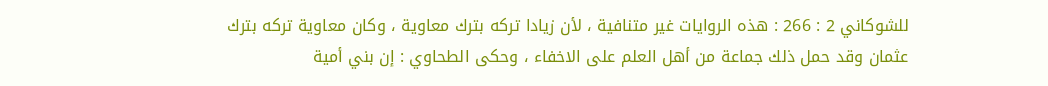للشوكاني 2 : 266 : هذه الروايات غير متنافية ، لأن زيادا تركه بترك معاوية ، وكان معاوية تركه بترك عثمان وقد حمل ذلك جماعة من أهل العلم على الاخفاء ، وحكى الطحاوي : إن بني أمية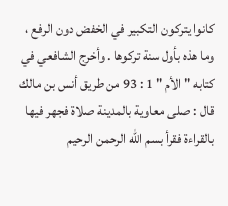كانوا يتركون التكبير في الخفض دون الرفع ، وما هذه بأول سنة تركوها . وأخرج الشافعي في كتابه " الأم " 1 : 93 من طريق أنس بن مالك قال : صلى معاوية بالمدينة صلاة فجهر فيها بالقراءة فقرأ بسم الله الرحمن الرحيم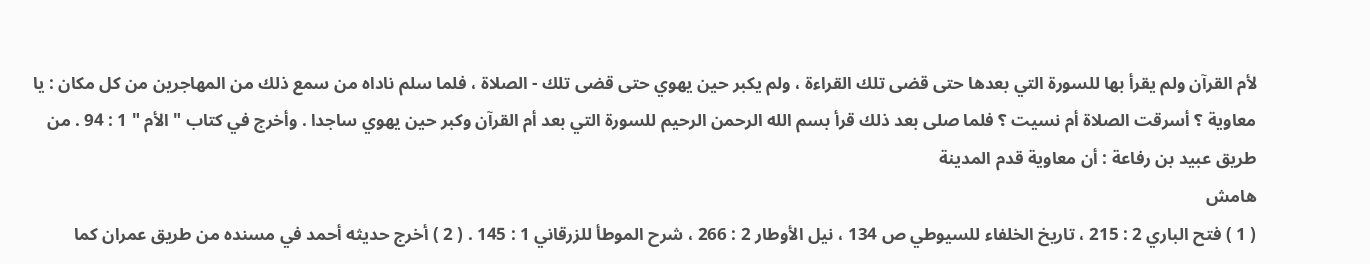لأم القرآن ولم يقرأ بها للسورة التي بعدها حتى قضى تلك القراءة ، ولم يكبر حين يهوي حتى قضى تلك - الصلاة ، فلما سلم ناداه من سمع ذلك من المهاجرين من كل مكان : يا معاوية ؟ أسرقت الصلاة أم نسيت ؟ فلما صلى بعد ذلك قرأ بسم الله الرحمن الرحيم للسورة التي بعد أم القرآن وكبر حين يهوي ساجدا . وأخرج في كتاب " الأم " 1 : 94 . من طريق عبيد بن رفاعة : أن معاوية قدم المدينة
هامش
( 1 ) فتح الباري 2 : 215 ، تاريخ الخلفاء للسيوطي ص 134 ، نيل الأوطار 2 : 266 ، شرح الموطأ للزرقاني 1 : 145 . ( 2 ) أخرج حديثه أحمد في مسنده من طريق عمران كما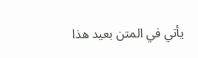يأتي في المتن بعيد هذا